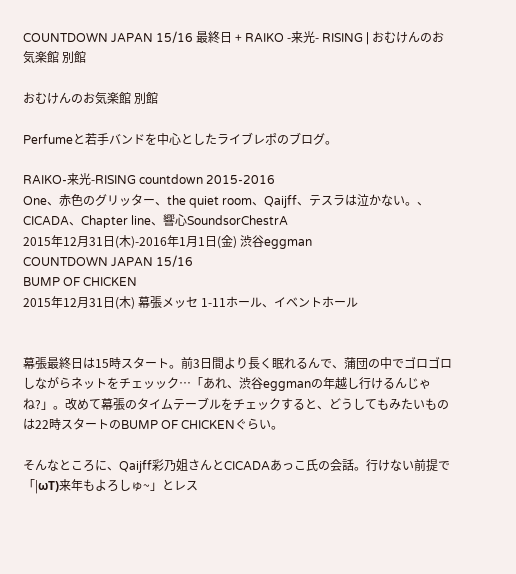COUNTDOWN JAPAN 15/16 最終日 + RAIKO -来光- RISING | おむけんのお気楽館 別館

おむけんのお気楽館 別館

Perfumeと若手バンドを中心としたライブレポのブログ。

RAIKO-来光-RISING countdown 2015-2016
One、赤色のグリッター、the quiet room、Qaijff、テスラは泣かない。、CICADA、Chapter line、響心SoundsorChestrA
2015年12月31日(木)-2016年1月1日(金) 渋谷eggman
COUNTDOWN JAPAN 15/16
BUMP OF CHICKEN
2015年12月31日(木) 幕張メッセ 1-11ホール、イベントホール


幕張最終日は15時スタート。前3日間より長く眠れるんで、蒲団の中でゴロゴロしながらネットをチェッック…「あれ、渋谷eggmanの年越し行けるんじゃね?」。改めて幕張のタイムテーブルをチェックすると、どうしてもみたいものは22時スタートのBUMP OF CHICKENぐらい。

そんなところに、Qaijff彩乃姐さんとCICADAあっこ氏の会話。行けない前提で「|ωT)来年もよろしゅ~」とレス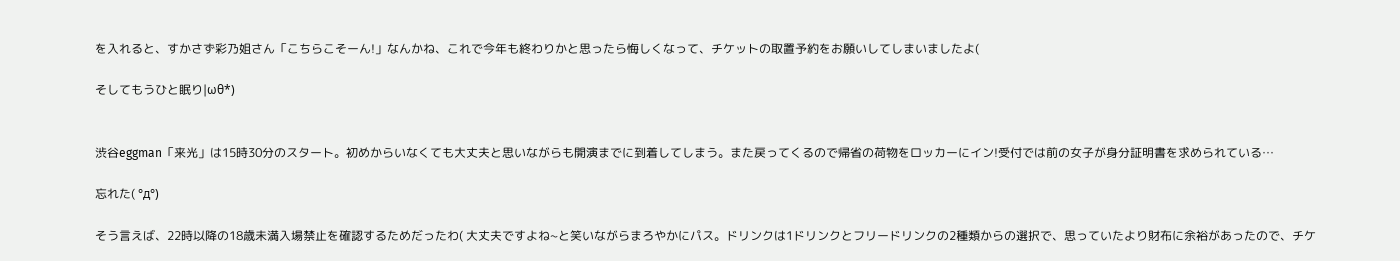を入れると、すかさず彩乃姐さん「こちらこそーん!」なんかね、これで今年も終わりかと思ったら悔しくなって、チケットの取置予約をお願いしてしまいましたよ(

そしてもうひと眠り|ωθ*)


渋谷eggman「来光」は15時30分のスタート。初めからいなくても大丈夫と思いながらも開演までに到着してしまう。また戻ってくるので帰省の荷物をロッカーにイン!受付では前の女子が身分証明書を求められている…

忘れた( °д°)

そう言えば、22時以降の18歳未満入場禁止を確認するためだったわ( 大丈夫ですよね~と笑いながらまろやかにパス。ドリンクは1ドリンクとフリードリンクの2種類からの選択で、思っていたより財布に余裕があったので、チケ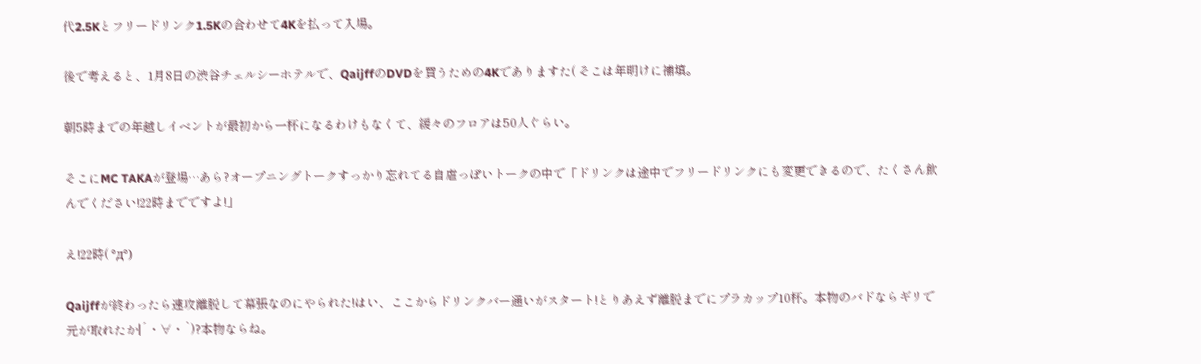代2.5Kとフリードリンク1.5Kの合わせて4Kを払って入場。

後で考えると、1月8日の渋谷チェルシーホテルで、QaijffのDVDを買うための4Kでありますた( そこは年明けに補填。

朝5時までの年越しイベントが最初から一杯になるわけもなくて、緩々のフロアは50人ぐらい。

そこにMC TAKAが登場…あら?オープニングトークすっかり忘れてる自虐っぽいトークの中で「ドリンクは途中でフリードリンクにも変更できるので、たくさん飲んでください!22時までですよ!」

え!22時( °д°)

Qaijffが終わったら速攻離脱して幕張なのにやられた!はい、ここからドリンクバー通いがスタート!とりあえず離脱までにプラカップ10杯。本物のバドならギリで元が取れたか|´・∀・`)?本物ならね。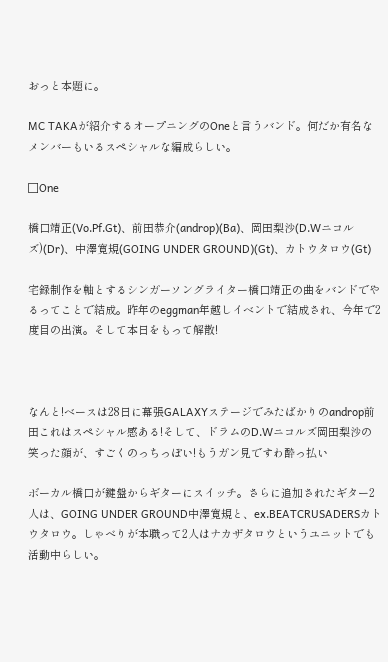おっと本題に。

MC TAKAが紹介するオープニングのOneと言うバンド。何だか有名なメンバーもいるスペシャルな編成らしい。

□One

橋口靖正(Vo.Pf.Gt)、前田恭介(androp)(Ba)、岡田梨沙(D.Wニコルズ)(Dr)、中澤寛規(GOING UNDER GROUND)(Gt)、カトウタロウ(Gt)

宅録制作を軸とするシンガーソングライター橋口靖正の曲をバンドでやるってことで結成。昨年のeggman年越しイベントで結成され、今年で2度目の出演。そして本日をもって解散!



なんと!ベースは28日に幕張GALAXYステージでみたばかりのandrop前田これはスペシャル感ある!そして、ドラムのD.Wニコルズ岡田梨沙の笑った顔が、すごくのっちっぽい!もうガン見ですわ酔っ払い

ボーカル橋口が鍵盤からギターにスイッチ。さらに追加されたギター2人は、GOING UNDER GROUND中澤寛規と、ex.BEATCRUSADERSカトウタロウ。しゃべりが本職って2人はナカザタロウというユニットでも活動中らしい。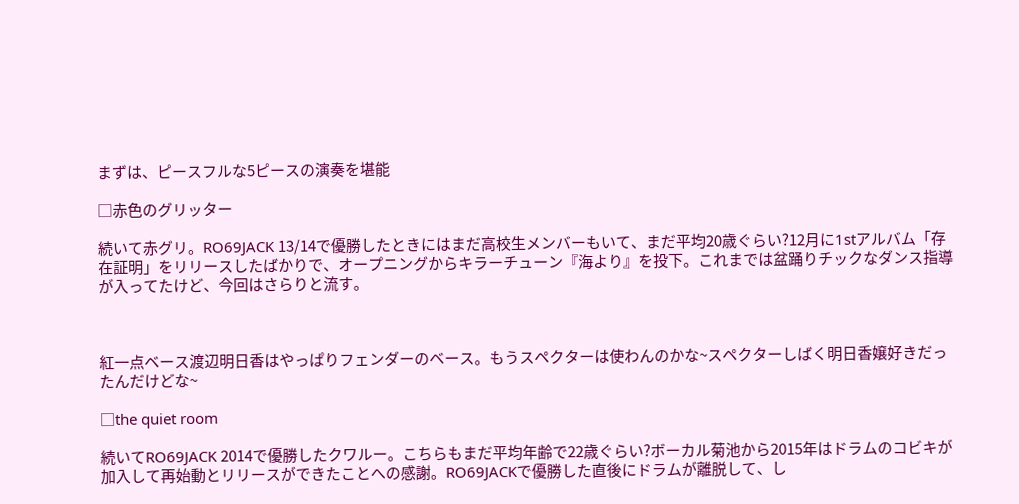まずは、ピースフルな5ピースの演奏を堪能

□赤色のグリッター

続いて赤グリ。RO69JACK 13/14で優勝したときにはまだ高校生メンバーもいて、まだ平均20歳ぐらい?12月に1stアルバム「存在証明」をリリースしたばかりで、オープニングからキラーチューン『海より』を投下。これまでは盆踊りチックなダンス指導が入ってたけど、今回はさらりと流す。



紅一点ベース渡辺明日香はやっぱりフェンダーのベース。もうスペクターは使わんのかな~スペクターしばく明日香嬢好きだったんだけどな~

□the quiet room

続いてRO69JACK 2014で優勝したクワルー。こちらもまだ平均年齢で22歳ぐらい?ボーカル菊池から2015年はドラムのコビキが加入して再始動とリリースができたことへの感謝。RO69JACKで優勝した直後にドラムが離脱して、し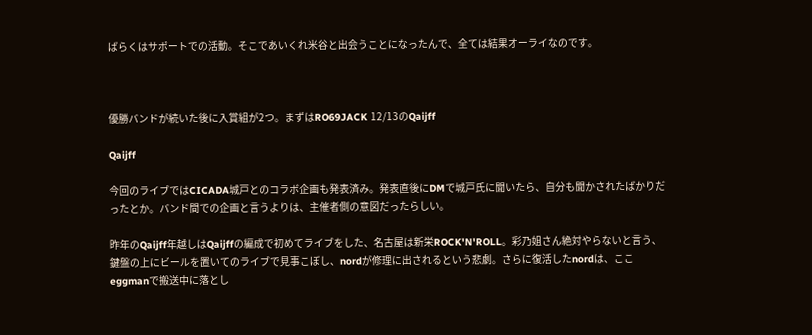ばらくはサポートでの活動。そこであいくれ米谷と出会うことになったんで、全ては結果オーライなのです。



優勝バンドが続いた後に入賞組が2つ。まずはRO69JACK 12/13のQaijff

Qaijff

今回のライブではCICADA城戸とのコラボ企画も発表済み。発表直後にDMで城戸氏に聞いたら、自分も聞かされたばかりだったとか。バンド間での企画と言うよりは、主催者側の意図だったらしい。

昨年のQaijff年越しはQaijffの編成で初めてライブをした、名古屋は新栄ROCK'N'ROLL。彩乃姐さん絶対やらないと言う、鍵盤の上にビールを置いてのライブで見事こぼし、nordが修理に出されるという悲劇。さらに復活したnordは、ここeggmanで搬送中に落とし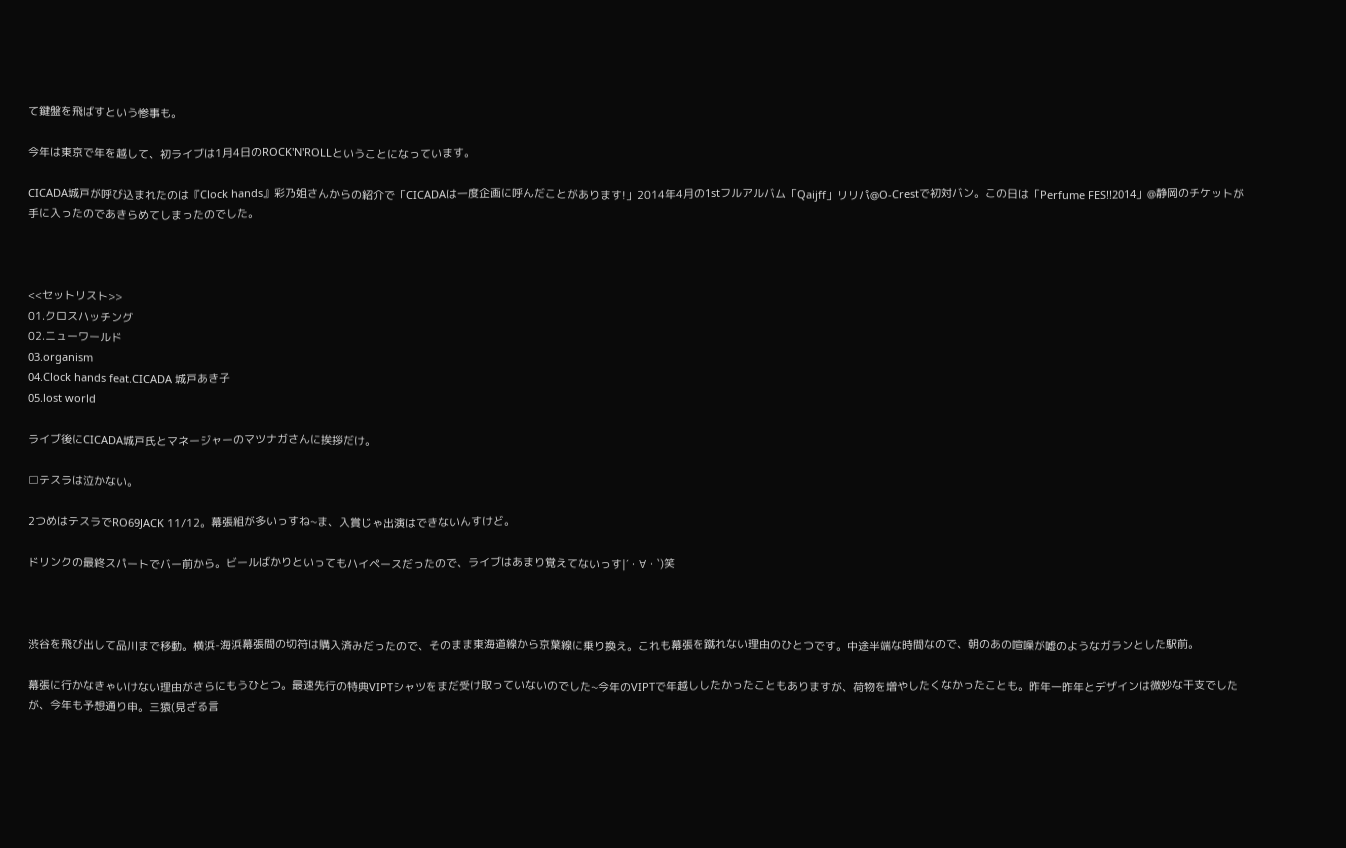て鍵盤を飛ばすという惨事も。

今年は東京で年を越して、初ライブは1月4日のROCK'N'ROLLということになっています。

CICADA城戸が呼び込まれたのは『Clock hands』彩乃姐さんからの紹介で「CICADAは一度企画に呼んだことがあります!」2014年4月の1stフルアルバム「Qaijff」リリパ@O-Crestで初対バン。この日は「Perfume FES!!2014」@静岡のチケットが手に入ったのであきらめてしまったのでした。



<<セットリスト>>
01.クロスハッチング
02.ニューワールド
03.organism
04.Clock hands feat.CICADA 城戸あき子
05.lost world

ライブ後にCICADA城戸氏とマネージャーのマツナガさんに挨拶だけ。

□テスラは泣かない。

2つめはテスラでRO69JACK 11/12。幕張組が多いっすね~ま、入賞じゃ出演はできないんすけど。

ドリンクの最終スパートでバー前から。ビールばかりといってもハイペースだったので、ライブはあまり覚えてないっす|´・∀・`)笑



渋谷を飛び出して品川まで移動。横浜-海浜幕張間の切符は購入済みだったので、そのまま東海道線から京葉線に乗り換え。これも幕張を蹴れない理由のひとつです。中途半端な時間なので、朝のあの喧噪が嘘のようなガランとした駅前。

幕張に行かなきゃいけない理由がさらにもうひとつ。最速先行の特典VIPTシャツをまだ受け取っていないのでした~今年のVIPTで年越ししたかったこともありますが、荷物を増やしたくなかったことも。昨年一昨年とデザインは微妙な干支でしたが、今年も予想通り申。三猿(見ざる言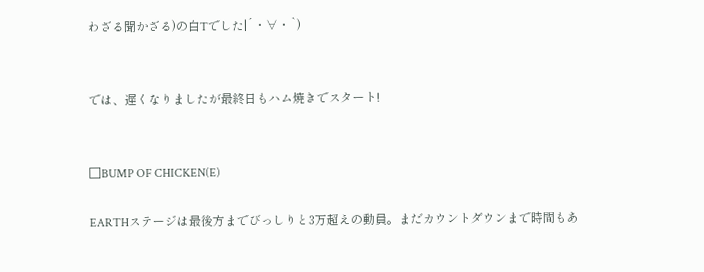わざる聞かざる)の白Tでした|´・∀・`)


では、遅くなりましたが最終日もハム焼きでスタート!


□BUMP OF CHICKEN(E)

EARTHステージは最後方までびっしりと3万超えの動員。まだカウントダウンまで時間もあ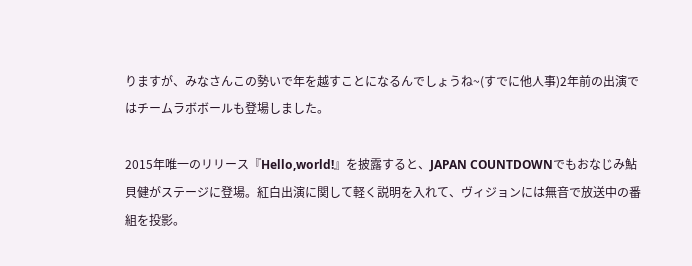りますが、みなさんこの勢いで年を越すことになるんでしょうね~(すでに他人事)2年前の出演ではチームラボボールも登場しました。

2015年唯一のリリース『Hello,world!』を披露すると、JAPAN COUNTDOWNでもおなじみ鮎貝健がステージに登場。紅白出演に関して軽く説明を入れて、ヴィジョンには無音で放送中の番組を投影。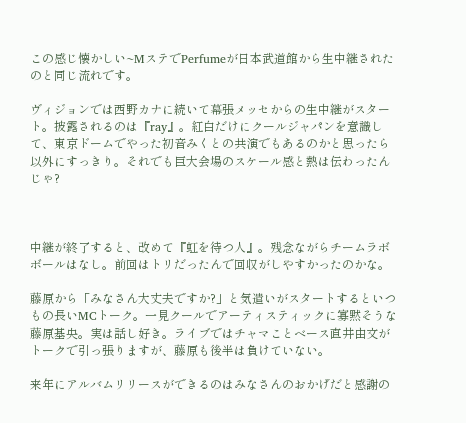この感じ懐かしい~MステでPerfumeが日本武道館から生中継されたのと同じ流れです。

ヴィジョンでは西野カナに続いて幕張メッセからの生中継がスタート。披露されるのは『ray』。紅白だけにクールジャパンを意識して、東京ドームでやった初音みくとの共演でもあるのかと思ったら以外にすっきり。それでも巨大会場のスケール感と熱は伝わったんじゃ?



中継が終了すると、改めて『虹を待つ人』。残念ながらチームラボボールはなし。前回はトリだったんで回収がしやすかったのかな。

藤原から「みなさん大丈夫ですか?」と気遣いがスタートするといつもの長いMCトーク。一見クールでアーティスティックに寡黙そうな藤原基央。実は話し好き。ライブではチャマことベース直井由文がトークで引っ張りますが、藤原も後半は負けていない。

来年にアルバムリリースができるのはみなさんのおかげだと感謝の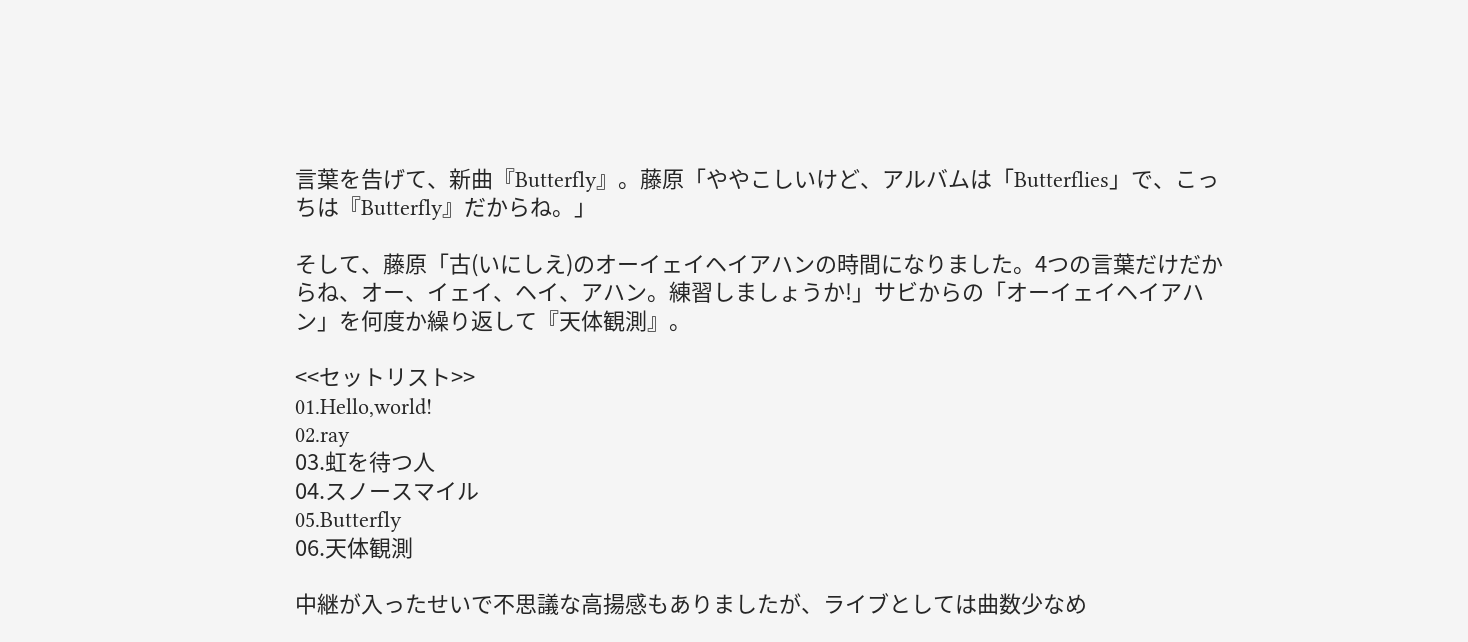言葉を告げて、新曲『Butterfly』。藤原「ややこしいけど、アルバムは「Butterflies」で、こっちは『Butterfly』だからね。」

そして、藤原「古(いにしえ)のオーイェイヘイアハンの時間になりました。4つの言葉だけだからね、オー、イェイ、ヘイ、アハン。練習しましょうか!」サビからの「オーイェイヘイアハン」を何度か繰り返して『天体観測』。

<<セットリスト>>
01.Hello,world!
02.ray
03.虹を待つ人
04.スノースマイル
05.Butterfly
06.天体観測

中継が入ったせいで不思議な高揚感もありましたが、ライブとしては曲数少なめ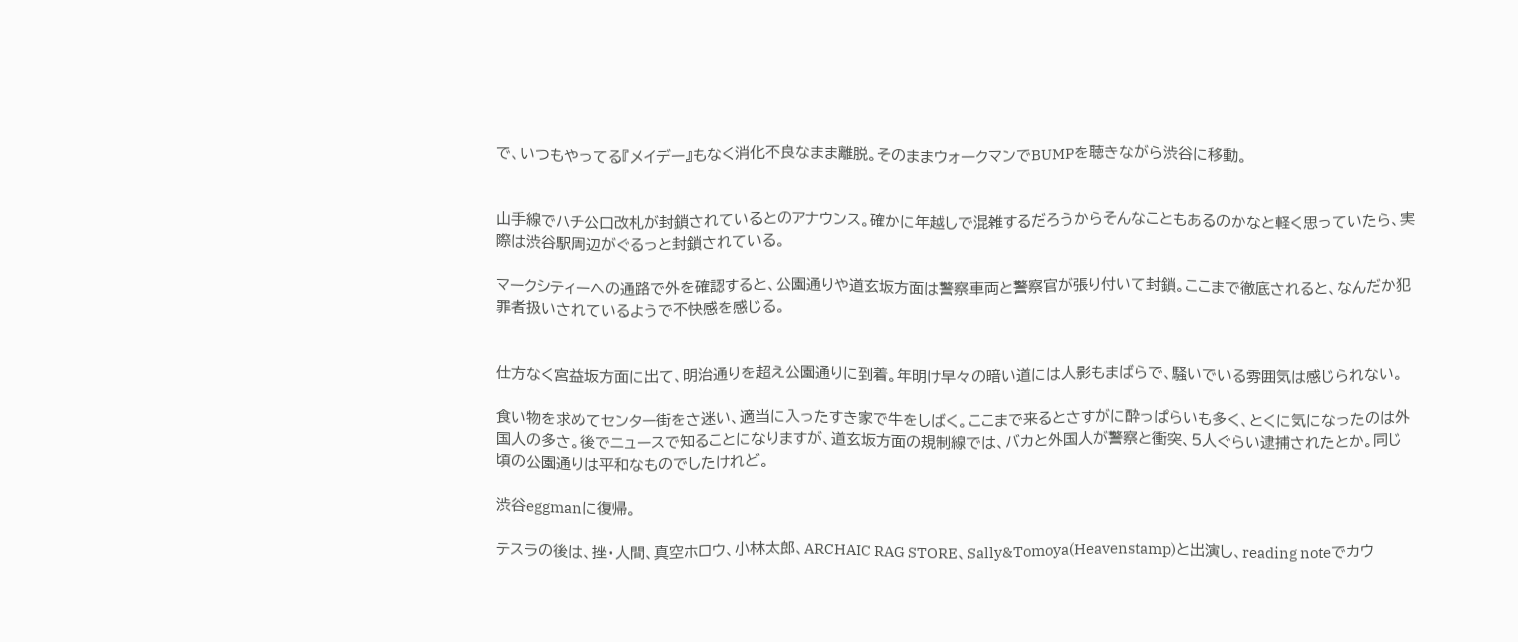で、いつもやってる『メイデー』もなく消化不良なまま離脱。そのままウォークマンでBUMPを聴きながら渋谷に移動。


山手線でハチ公口改札が封鎖されているとのアナウンス。確かに年越しで混雑するだろうからそんなこともあるのかなと軽く思っていたら、実際は渋谷駅周辺がぐるっと封鎖されている。

マークシティーへの通路で外を確認すると、公園通りや道玄坂方面は警察車両と警察官が張り付いて封鎖。ここまで徹底されると、なんだか犯罪者扱いされているようで不快感を感じる。


仕方なく宮益坂方面に出て、明治通りを超え公園通りに到着。年明け早々の暗い道には人影もまばらで、騒いでいる雰囲気は感じられない。

食い物を求めてセンター街をさ迷い、適当に入ったすき家で牛をしばく。ここまで来るとさすがに酔っぱらいも多く、とくに気になったのは外国人の多さ。後でニュースで知ることになりますが、道玄坂方面の規制線では、バカと外国人が警察と衝突、5人ぐらい逮捕されたとか。同じ頃の公園通りは平和なものでしたけれど。

渋谷eggmanに復帰。

テスラの後は、挫・人間、真空ホロウ、小林太郎、ARCHAIC RAG STORE、Sally&Tomoya(Heavenstamp)と出演し、reading noteでカウ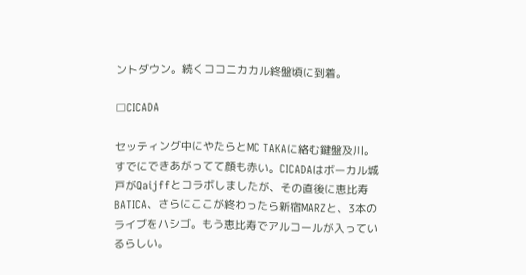ントダウン。続くココニカカル終盤頃に到着。

□CICADA

セッティング中にやたらとMC TAKAに絡む鍵盤及川。すでにできあがってて顔も赤い。CICADAはボーカル城戸がQaijffとコラボしましたが、その直後に恵比寿BATICA、さらにここが終わったら新宿MARZと、3本のライブをハシゴ。もう恵比寿でアルコールが入っているらしい。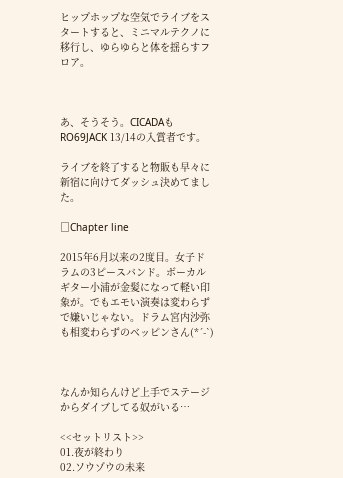ヒップホップな空気でライブをスタートすると、ミニマルテクノに移行し、ゆらゆらと体を揺らすフロア。



あ、そうそう。CICADAもRO69JACK 13/14の入賞者です。

ライブを終了すると物販も早々に新宿に向けてダッシュ決めてました。

□Chapter line

2015年6月以来の2度目。女子ドラムの3ピースバンド。ボーカルギター小浦が金髪になって軽い印象が。でもエモい演奏は変わらずで嫌いじゃない。ドラム宮内沙弥も相変わらずのベッピンさん(*´-`)



なんか知らんけど上手でステージからダイブしてる奴がいる…

<<セットリスト>>
01.夜が終わり
02.ソウゾウの未来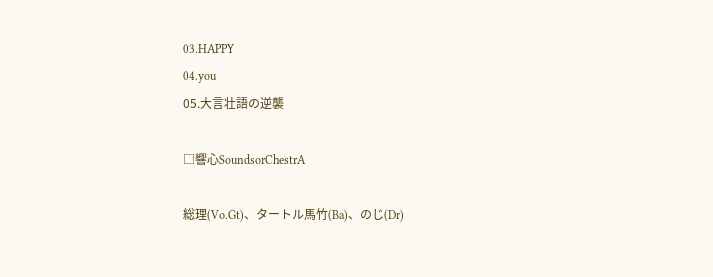03.HAPPY
04.you
05.大言壮語の逆襲

□響心SoundsorChestrA

総理(Vo.Gt)、タートル馬竹(Ba)、のじ(Dr)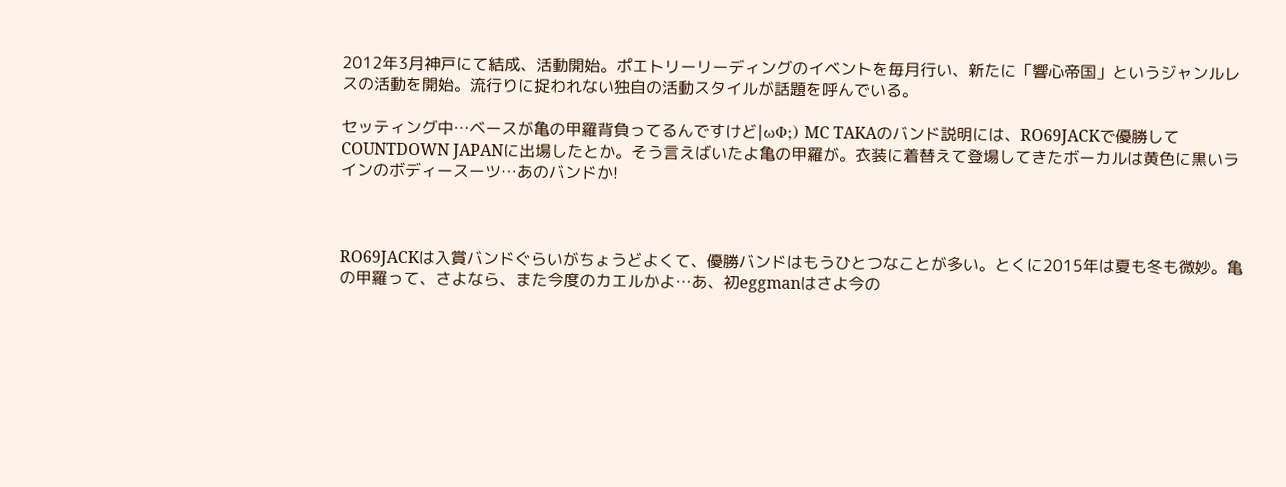2012年3月神戸にて結成、活動開始。ポエトリーリーディングのイベントを毎月行い、新たに「響心帝国」というジャンルレスの活動を開始。流行りに捉われない独自の活動スタイルが話題を呼んでいる。

セッティング中…ベースが亀の甲羅背負ってるんですけど|ωΦ;) MC TAKAのバンド説明には、RO69JACKで優勝してCOUNTDOWN JAPANに出場したとか。そう言えばいたよ亀の甲羅が。衣装に着替えて登場してきたボーカルは黄色に黒いラインのボディースーツ…あのバンドか!



RO69JACKは入賞バンドぐらいがちょうどよくて、優勝バンドはもうひとつなことが多い。とくに2015年は夏も冬も微妙。亀の甲羅って、さよなら、また今度のカエルかよ…あ、初eggmanはさよ今の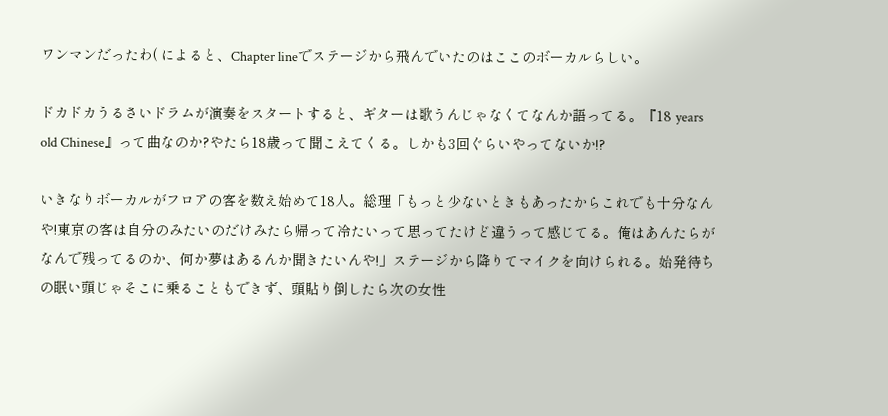ワンマンだったわ( によると、Chapter lineでステージから飛んでいたのはここのボーカルらしい。

ドカドカうるさいドラムが演奏をスタートすると、ギターは歌うんじゃなくてなんか語ってる。『18 years old Chinese』って曲なのか?やたら18歳って聞こえてくる。しかも3回ぐらいやってないか!?

いきなりボーカルがフロアの客を数え始めて18人。総理「もっと少ないときもあったからこれでも十分なんや!東京の客は自分のみたいのだけみたら帰って冷たいって思ってたけど違うって感じてる。俺はあんたらがなんで残ってるのか、何か夢はあるんか聞きたいんや!」ステージから降りてマイクを向けられる。始発待ちの眠い頭じゃそこに乗ることもできず、頭貼り倒したら次の女性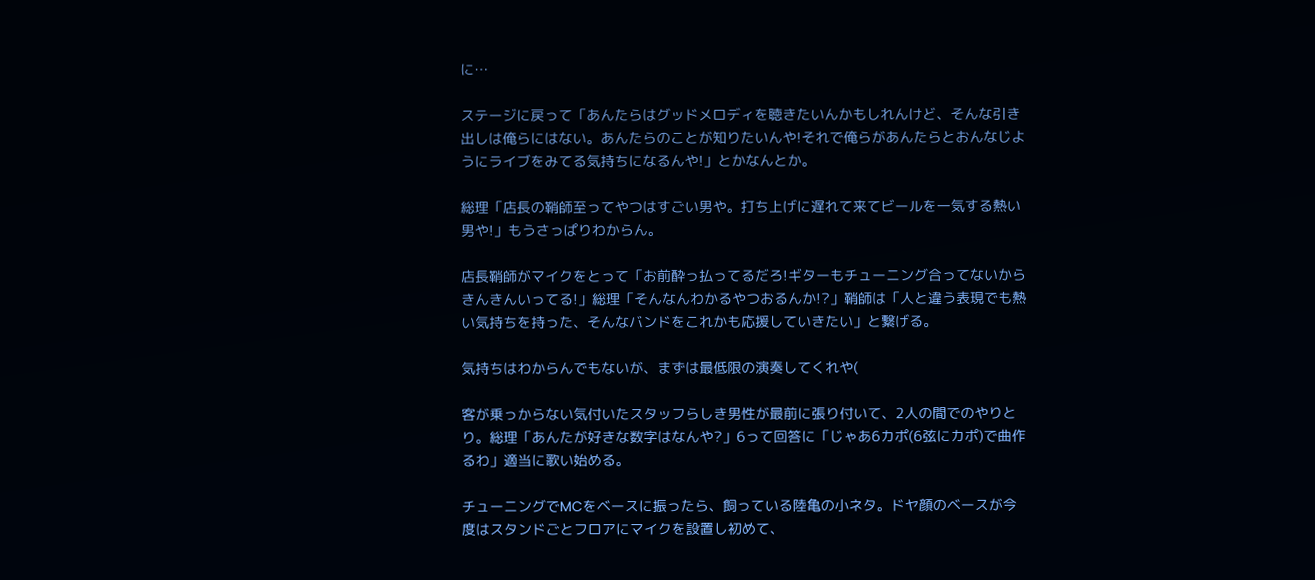に…

ステージに戻って「あんたらはグッドメロディを聴きたいんかもしれんけど、そんな引き出しは俺らにはない。あんたらのことが知りたいんや!それで俺らがあんたらとおんなじようにライブをみてる気持ちになるんや!」とかなんとか。

総理「店長の鞘師至ってやつはすごい男や。打ち上げに遅れて来てビールを一気する熱い男や!」もうさっぱりわからん。

店長鞘師がマイクをとって「お前酔っ払ってるだろ!ギターもチューニング合ってないからきんきんいってる!」総理「そんなんわかるやつおるんか!?」鞘師は「人と違う表現でも熱い気持ちを持った、そんなバンドをこれかも応援していきたい」と繋げる。

気持ちはわからんでもないが、まずは最低限の演奏してくれや(

客が乗っからない気付いたスタッフらしき男性が最前に張り付いて、2人の間でのやりとり。総理「あんたが好きな数字はなんや?」6って回答に「じゃあ6カポ(6弦にカポ)で曲作るわ」適当に歌い始める。

チューニングでMCをベースに振ったら、飼っている陸亀の小ネタ。ドヤ顔のベースが今度はスタンドごとフロアにマイクを設置し初めて、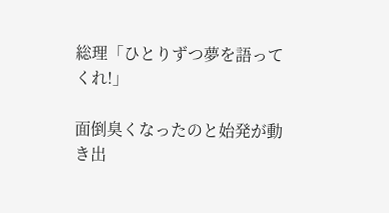総理「ひとりずつ夢を語ってくれ!」

面倒臭くなったのと始発が動き出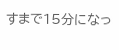すまで15分になっ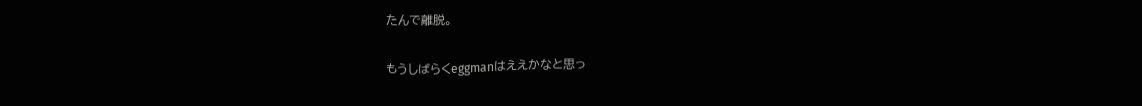たんで離脱。

もうしばらくeggmanはええかなと思っ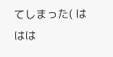てしまった( ははは